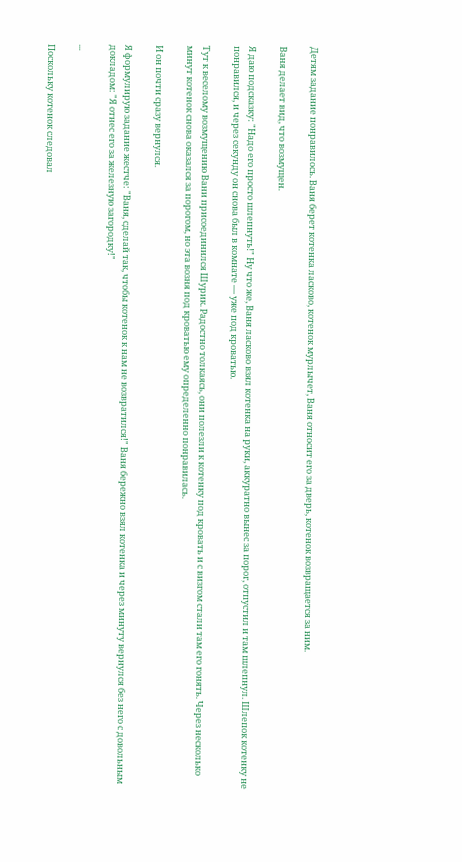Детям задание понравилось. Ваня берет котенка ласково, котенок мурлычет, Ваня относит его за дверь, котенок возвращается за ним.

Ваня делает вид, что возмущен.

Я даю подсказку: "Надо его просто шлепнуть!" Ну что же, Ваня ласково взял котенка на руки, аккуратно вынес за порог, отпустил и там шлепнул. Шлепок котенку не понравился, и через секунду он снова был в комнате — уже под кроватью.

Тут к веселому возмущению Вани присоединился Шурик. Радостно толкаясь, они полезли к котенку под кровать и с визгом стали там его гонять. Через несколько минут котенок снова оказался за порогом, но эта возня под кроватью ему определенно понравилась.

И он почти сразу вернулся.

Я формулирую задание жестче: "Ваня, сделай так, чтобы котенок к нам не возвратился!" Ваня бережно взял котенка и через минуту вернулся без него с довольным докладом: "Я отнес его за железную загородку!"

...

Поскольку котенок следовал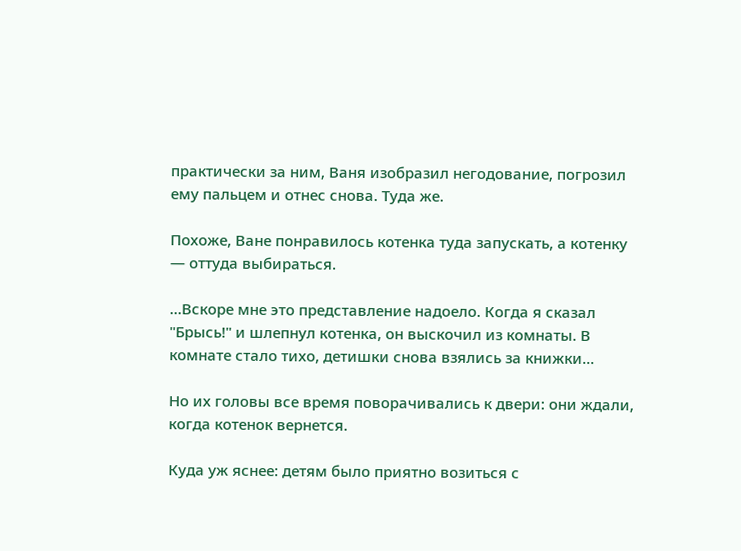практически за ним, Ваня изобразил негодование, погрозил ему пальцем и отнес снова. Туда же.

Похоже, Ване понравилось котенка туда запускать, а котенку — оттуда выбираться.

...Вскоре мне это представление надоело. Когда я сказал "Брысь!" и шлепнул котенка, он выскочил из комнаты. В комнате стало тихо, детишки снова взялись за книжки...

Но их головы все время поворачивались к двери: они ждали, когда котенок вернется.

Куда уж яснее: детям было приятно возиться с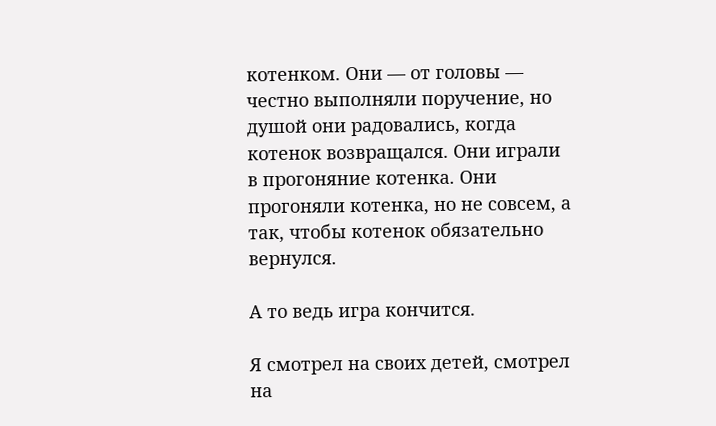котенком. Они — от головы — честно выполняли поручение, но душой они радовались, когда котенок возвращался. Они играли в прогоняние котенка. Они прогоняли котенка, но не совсем, а так, чтобы котенок обязательно вернулся.

А то ведь игра кончится.

Я смотрел на своих детей, смотрел на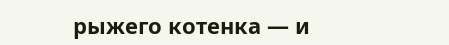рыжего котенка — и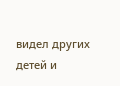видел других детей и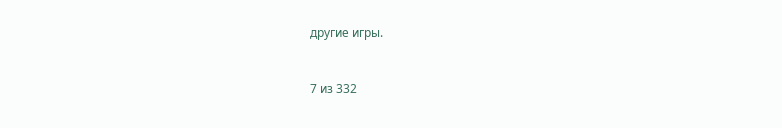другие игры.



7 из 332